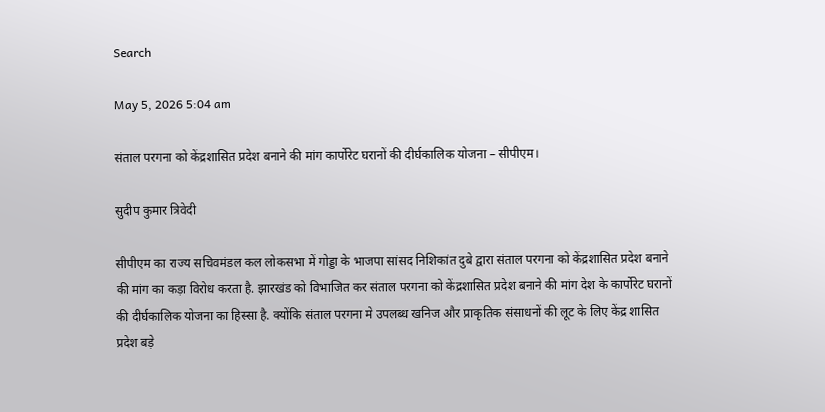Search

May 5, 2026 5:04 am

संताल परगना को केंद्रशासित प्रदेश बनाने की मांग कार्पोरेट घरानों की दीर्घकालिक योजना – सीपीएम।

सुदीप कुमार त्रिवेदी

सीपीएम का राज्य सचिवमंडल कल लोकसभा में गोड्डा के भाजपा सांसद निशिकांत दुबे द्वारा संताल परगना को केंद्रशासित प्रदेश बनाने की मांग का कड़ा विरोध करता है. झारखंड को विभाजित कर संताल परगना को केंद्रशासित प्रदेश बनाने की मांग देश के कार्पोरेट घरानों की दीर्घकालिक योजना का हिस्सा है. क्योंकि संताल परगना मे उपलब्ध खनिज और प्राकृतिक संसाधनों की लूट के लिए केंद्र शासित प्रदेश बड़े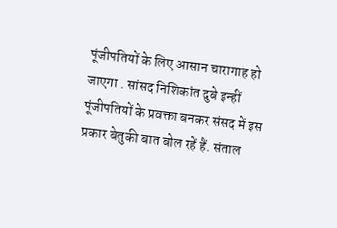पूंजीपतियों के लिए आसान चारागाह हो जाएगा . सांसद निशिकांत दुबे इन्हीं पूंजीपतियों के प्रवक्ता बनकर संसद में इस प्रकार बेतुकी बात बोल रहें हैं. संताल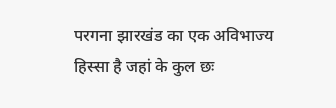परगना झारखंड का एक अविभाज्य हिस्सा है जहां के कुल छः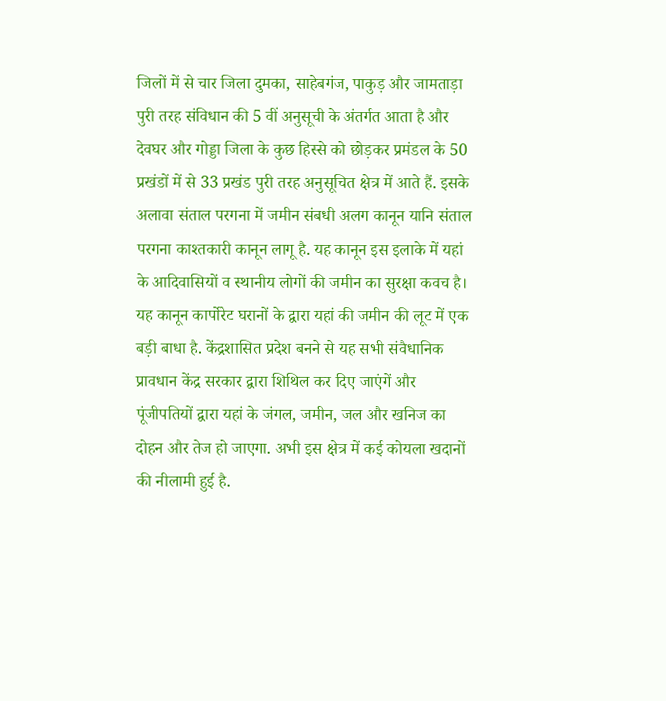जिलों में से चार जिला दुमका, साहेबगंज, पाकुड़ और जामताड़ा पुरी तरह संविधान की 5 वीं अनुसूची के अंतर्गत आता है और देवघर और गोड्डा जिला के कुछ हिस्से को छोड़कर प्रमंडल के 50 प्रखंडों में से 33 प्रखंड पुरी तरह अनुसूचित क्षेत्र में आते हैं. इसके अलावा संताल परगना में जमीन संबधी अलग कानून यानि संताल परगना काश्तकारी कानून लागू है. यह कानून इस इलाके में यहां के आदिवासियों व स्थानीय लोगों की जमीन का सुरक्षा कवच है। यह कानून कार्पोरेट घरानों के द्वारा यहां की जमीन की लूट में एक बड़ी बाधा है. केंद्रशासित प्रदेश बनने से यह सभी संवैधानिक प्रावधान केंद्र सरकार द्वारा शिथिल कर दिए जाएंगें और पूंजीपतियों द्वारा यहां के जंगल, जमीन, जल और खनिज का दोहन और तेज हो जाएगा. अभी इस क्षेत्र में कई कोयला खदानों की नीलामी हुई है.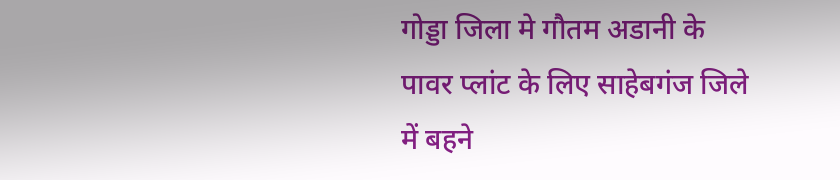गोड्डा जिला मे गौतम अडानी के पावर प्लांट के लिए साहेबगंज जिले में बहने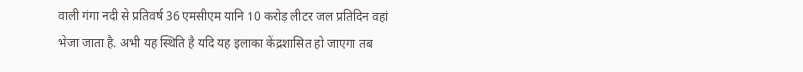वाली गंगा नदी से प्रतिवर्ष 36 एमसीएम यानि 10 करोड़ लीटर जल प्रतिदिन वहां भेजा जाता है. अभी यह स्थिति है यदि यह इलाका केंद्रशासित हो जाएगा तब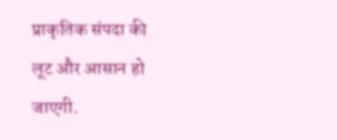प्राकृतिक संपदा की लूट और आसान हो जाएगी.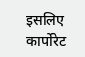इसलिए कार्पोरेट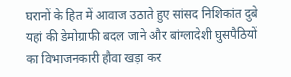घरानों के हित में आवाज उठाते हुए सांसद निशिकांत दुबे यहां की डेमोग्राफी बदल जाने और बांग्लादेशी घुसपैठियों का विभाजनकारी हौवा खड़ा कर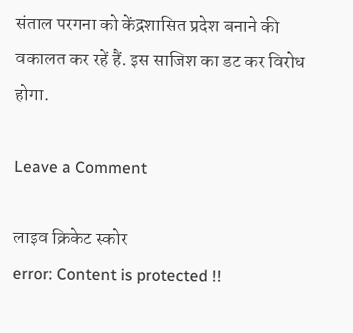संताल परगना को केंद्रशासित प्रदेश बनाने की वकालत कर रहें हैं. इस साजिश का डट कर विरोध होगा.

Leave a Comment

लाइव क्रिकेट स्कोर
error: Content is protected !!